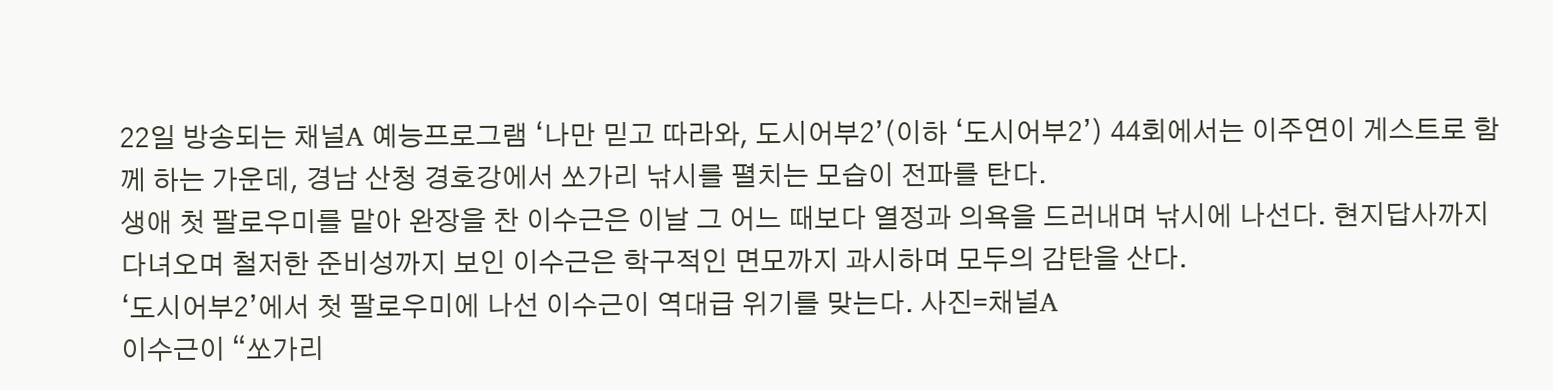22일 방송되는 채널A 예능프로그램 ‘나만 믿고 따라와, 도시어부2’(이하 ‘도시어부2’) 44회에서는 이주연이 게스트로 함께 하는 가운데, 경남 산청 경호강에서 쏘가리 낚시를 펼치는 모습이 전파를 탄다.
생애 첫 팔로우미를 맡아 완장을 찬 이수근은 이날 그 어느 때보다 열정과 의욕을 드러내며 낚시에 나선다. 현지답사까지 다녀오며 철저한 준비성까지 보인 이수근은 학구적인 면모까지 과시하며 모두의 감탄을 산다.
‘도시어부2’에서 첫 팔로우미에 나선 이수근이 역대급 위기를 맞는다. 사진=채널A
이수근이 “쏘가리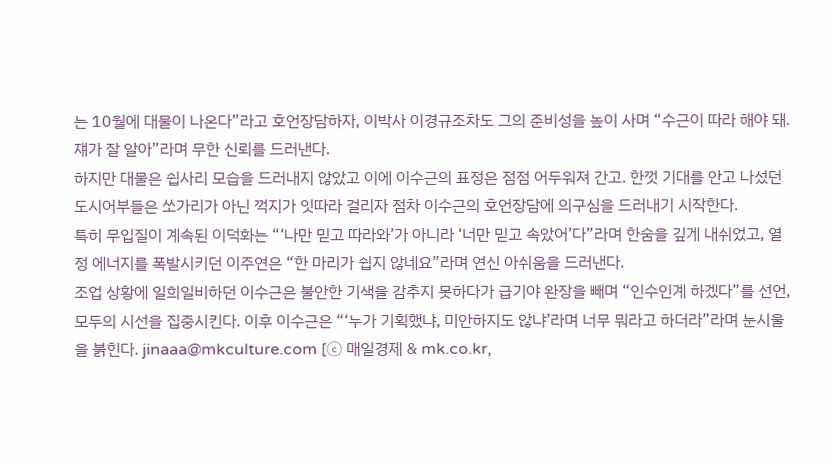는 10월에 대물이 나온다”라고 호언장담하자, 이박사 이경규조차도 그의 준비성을 높이 사며 “수근이 따라 해야 돼. 쟤가 잘 알아”라며 무한 신뢰를 드러낸다.
하지만 대물은 쉽사리 모습을 드러내지 않았고 이에 이수근의 표정은 점점 어두워져 간고. 한껏 기대를 안고 나섰던 도시어부들은 쏘가리가 아닌 꺽지가 잇따라 걸리자 점차 이수근의 호언장담에 의구심을 드러내기 시작한다.
특히 무입질이 계속된 이덕화는 “‘나만 믿고 따라와’가 아니라 ‘너만 믿고 속았어’다”라며 한숨을 깊게 내쉬었고, 열정 에너지를 폭발시키던 이주연은 “한 마리가 쉽지 않네요”라며 연신 아쉬움을 드러낸다.
조업 상황에 일희일비하던 이수근은 불안한 기색을 감추지 못하다가 급기야 완장을 빼며 “인수인계 하겠다”를 선언, 모두의 시선을 집중시킨다. 이후 이수근은 “‘누가 기획했냐, 미안하지도 않냐’라며 너무 뭐라고 하더라”라며 눈시울을 붉힌다. jinaaa@mkculture.com [ⓒ 매일경제 & mk.co.kr,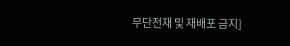무단전재 및 재배포 금지]